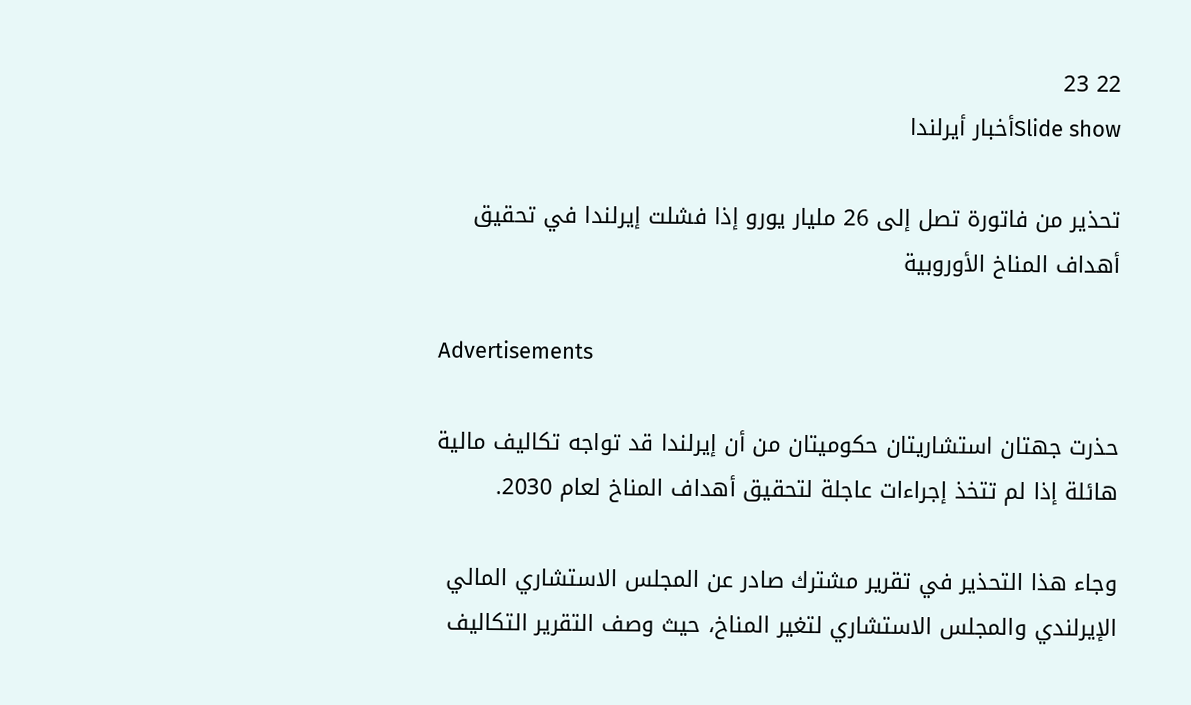22 23
Slide showأخبار أيرلندا

تحذير من فاتورة تصل إلى 26 مليار يورو إذا فشلت إيرلندا في تحقيق أهداف المناخ الأوروبية

Advertisements

حذرت جهتان استشاريتان حكوميتان من أن إيرلندا قد تواجه تكاليف مالية هائلة إذا لم تتخذ إجراءات عاجلة لتحقيق أهداف المناخ لعام 2030.

وجاء هذا التحذير في تقرير مشترك صادر عن المجلس الاستشاري المالي الإيرلندي والمجلس الاستشاري لتغير المناخ، حيث وصف التقرير التكاليف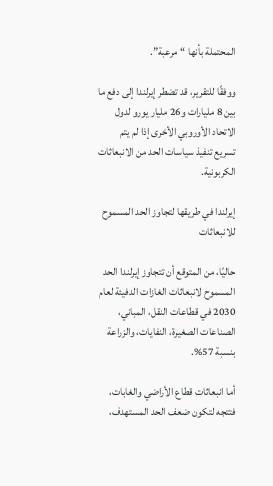المحتملة بأنها “مرعبة”.

ووفقًا للتقرير، قد تضطر إيرلندا إلى دفع ما بين 8 مليارات و26 مليار يورو لدول الاتحاد الأوروبي الأخرى إذا لم يتم تسريع تنفيذ سياسات الحد من الانبعاثات الكربونية.

إيرلندا في طريقها لتجاوز الحد المسموح للانبعاثات

حاليًا، من المتوقع أن تتجاوز إيرلندا الحد المسموح لانبعاثات الغازات الدفيئة لعام 2030 في قطاعات النقل، المباني، الصناعات الصغيرة، النفايات، والزراعة بنسبة 57%.

أما انبعاثات قطاع الأراضي والغابات، فتتجه لتكون ضعف الحد المستهدف،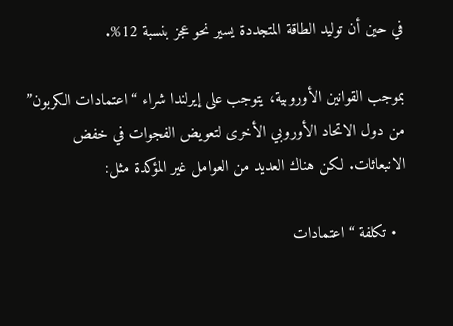في حين أن توليد الطاقة المتجددة يسير نحو عجز بنسبة 12%.

بموجب القوانين الأوروبية، يتوجب على إيرلندا شراء “اعتمادات الكربون” من دول الاتحاد الأوروبي الأخرى لتعويض الفجوات في خفض الانبعاثات. لكن هناك العديد من العوامل غير المؤكدة مثل:

  • تكلفة “اعتمادات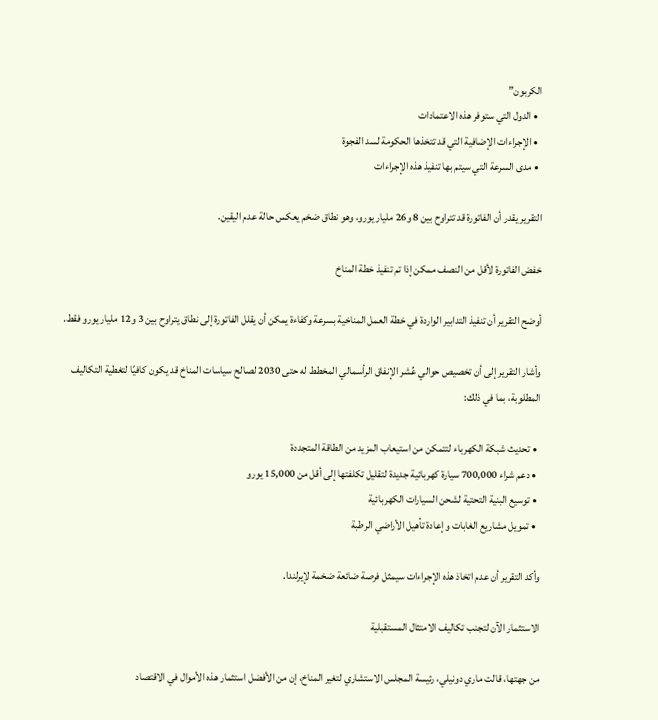الكربون”
  • الدول التي ستوفر هذه الاعتمادات
  • الإجراءات الإضافية التي قد تتخذها الحكومة لسد الفجوة
  • مدى السرعة التي سيتم بها تنفيذ هذه الإجراءات

التقرير يقدر أن الفاتورة قد تتراوح بين 8 و26 مليار يورو، وهو نطاق ضخم يعكس حالة عدم اليقين.

خفض الفاتورة لأقل من النصف ممكن إذا تم تنفيذ خطة المناخ

أوضح التقرير أن تنفيذ التدابير الواردة في خطة العمل المناخية بسرعة وكفاءة يمكن أن يقلل الفاتورة إلى نطاق يتراوح بين 3 و12 مليار يورو فقط.

وأشار التقرير إلى أن تخصيص حوالي عُشر الإنفاق الرأسمالي المخطط له حتى 2030 لصالح سياسات المناخ قد يكون كافيًا لتغطية التكاليف المطلوبة، بما في ذلك:

  • تحديث شبكة الكهرباء لتتمكن من استيعاب المزيد من الطاقة المتجددة
  • دعم شراء 700,000 سيارة كهربائية جديدة لتقليل تكلفتها إلى أقل من 15,000 يورو
  • توسيع البنية التحتية لشحن السيارات الكهربائية
  • تمويل مشاريع الغابات وإعادة تأهيل الأراضي الرطبة

وأكد التقرير أن عدم اتخاذ هذه الإجراءات سيمثل فرصة ضائعة ضخمة لإيرلندا.

الاستثمار الآن لتجنب تكاليف الامتثال المستقبلية

من جهتها، قالت ماري دونيلي، رئيسة المجلس الاستشاري لتغير المناخ، إن من الأفضل استثمار هذه الأموال في الاقتصاد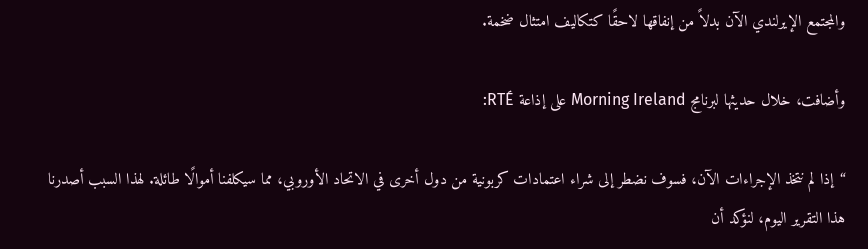والمجتمع الإيرلندي الآن بدلاً من إنفاقها لاحقًا كتكاليف امتثال ضخمة.

وأضافت، خلال حديثها لبرنامج Morning Ireland على إذاعة RTÉ:

“إذا لم نتخذ الإجراءات الآن، فسوف نضطر إلى شراء اعتمادات كربونية من دول أخرى في الاتحاد الأوروبي، مما سيكلفنا أموالًا طائلة. لهذا السبب أصدرنا هذا التقرير اليوم، لنؤكد أن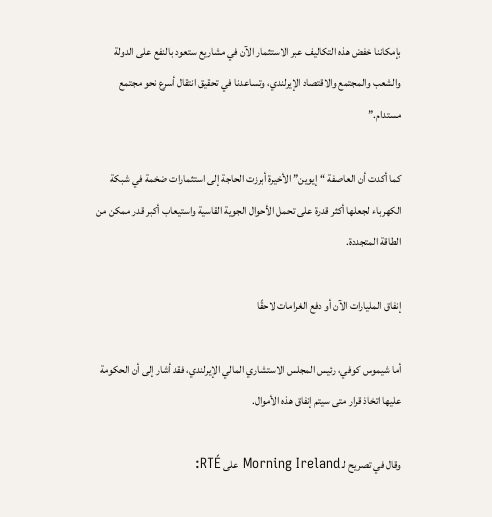بإمكاننا خفض هذه التكاليف عبر الاستثمار الآن في مشاريع ستعود بالنفع على الدولة والشعب والمجتمع والاقتصاد الإيرلندي، وتساعدنا في تحقيق انتقال أسرع نحو مجتمع مستدام.”

كما أكدت أن العاصفة “إيوين” الأخيرة أبرزت الحاجة إلى استثمارات ضخمة في شبكة الكهرباء لجعلها أكثر قدرة على تحمل الأحوال الجوية القاسية واستيعاب أكبر قدر ممكن من الطاقة المتجددة.

إنفاق المليارات الآن أو دفع الغرامات لاحقًا

أما شيموس كوفي، رئيس المجلس الاستشاري المالي الإيرلندي، فقد أشار إلى أن الحكومة عليها اتخاذ قرار متى سيتم إنفاق هذه الأموال.

وقال في تصريح لـ Morning Ireland على RTÉ: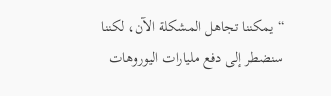“يمكننا تجاهل المشكلة الآن، لكننا سنضطر إلى دفع مليارات اليوروهات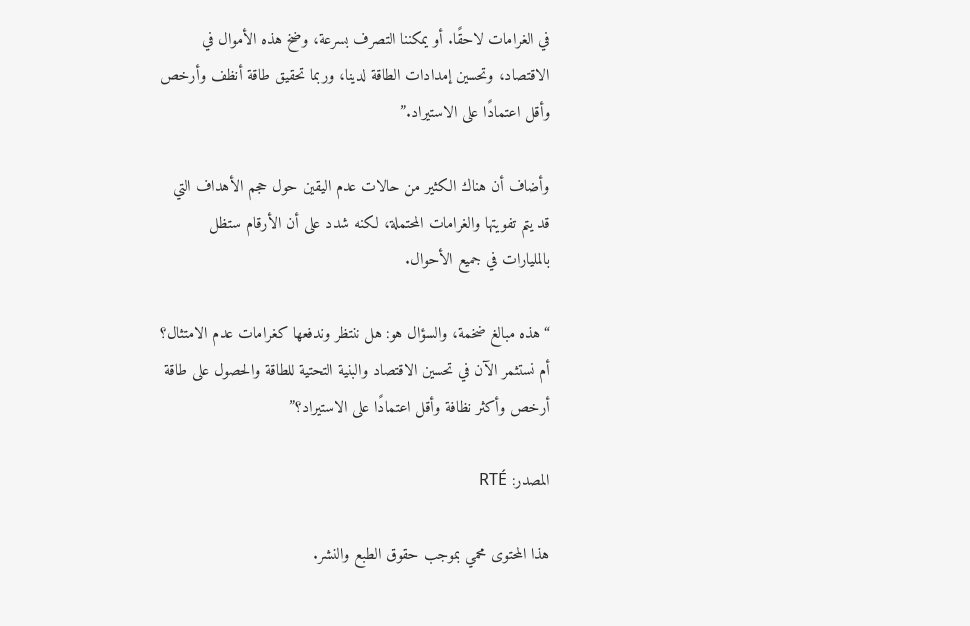في الغرامات لاحقًا. أو يمكننا التصرف بسرعة، وضخ هذه الأموال في الاقتصاد، وتحسين إمدادات الطاقة لدينا، وربما تحقيق طاقة أنظف وأرخص وأقل اعتمادًا على الاستيراد.”

وأضاف أن هناك الكثير من حالات عدم اليقين حول حجم الأهداف التي قد يتم تفويتها والغرامات المحتملة، لكنه شدد على أن الأرقام ستظل بالمليارات في جميع الأحوال.

“هذه مبالغ ضخمة، والسؤال هو: هل ننتظر وندفعها كغرامات عدم الامتثال؟ أم نستثمر الآن في تحسين الاقتصاد والبنية التحتية للطاقة والحصول على طاقة أرخص وأكثر نظافة وأقل اعتمادًا على الاستيراد؟”

المصدر: RTÉ

هذا المحتوى محمي بموجب حقوق الطبع والنشر.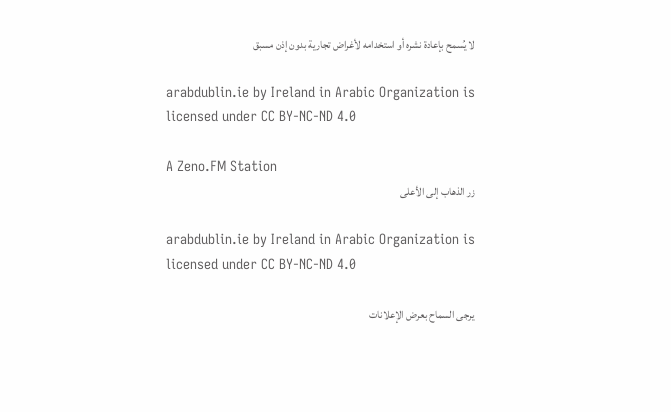لا يُسمح بإعادة نشره أو استخدامه لأغراض تجارية بدون إذن مسبق

arabdublin.ie by Ireland in Arabic Organization is licensed under CC BY-NC-ND 4.0

A Zeno.FM Station
زر الذهاب إلى الأعلى

arabdublin.ie by Ireland in Arabic Organization is licensed under CC BY-NC-ND 4.0

يرجى السماح بعرض الإعلانات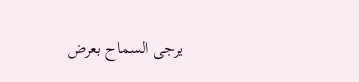يرجى السماح بعرض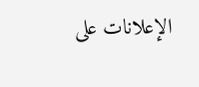الإعلانات على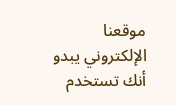موقعنا الإلكتروني يبدو أنك تستخدم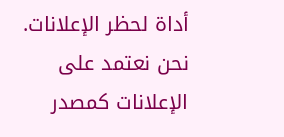أداة لحظر الإعلانات. نحن نعتمد على الإعلانات كمصدر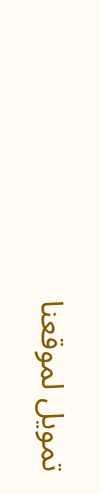تمويل لموقعنا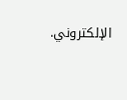الإلكتروني.